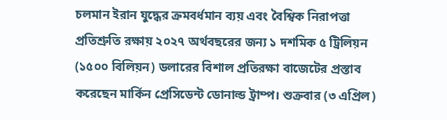চলমান ইরান যুদ্ধের ক্রমবর্ধমান ব্যয় এবং বৈশ্বিক নিরাপত্তা প্রতিশ্রুতি রক্ষায় ২০২৭ অর্থবছরের জন্য ১ দশমিক ৫ ট্রিলিয়ন (১৫০০ বিলিয়ন) ডলারের বিশাল প্রতিরক্ষা বাজেটের প্রস্তাব করেছেন মার্কিন প্রেসিডেন্ট ডোনাল্ড ট্রাম্প। শুক্রবার (৩ এপ্রিল)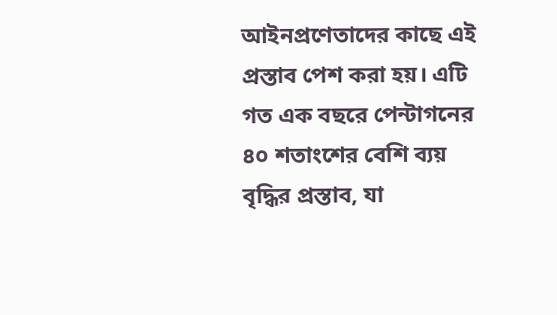আইনপ্রণেতাদের কাছে এই প্রস্তাব পেশ করা হয়। এটি গত এক বছরে পেন্টাগনের ৪০ শতাংশের বেশি ব্যয় বৃদ্ধির প্রস্তাব, যা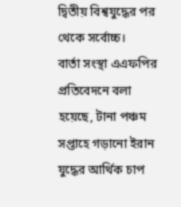দ্বিতীয় বিশ্বযুদ্ধের পর থেকে সর্বোচ্চ।
বার্তা সংস্থা এএফপির প্রতিবেদনে বলা হয়েছে, টানা পঞ্চম সপ্তাহে গড়ানো ইরান যুদ্ধের আর্থিক চাপ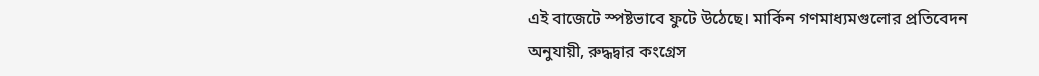এই বাজেটে স্পষ্টভাবে ফুটে উঠেছে। মার্কিন গণমাধ্যমগুলোর প্রতিবেদন অনুযায়ী, রুদ্ধদ্বার কংগ্রেস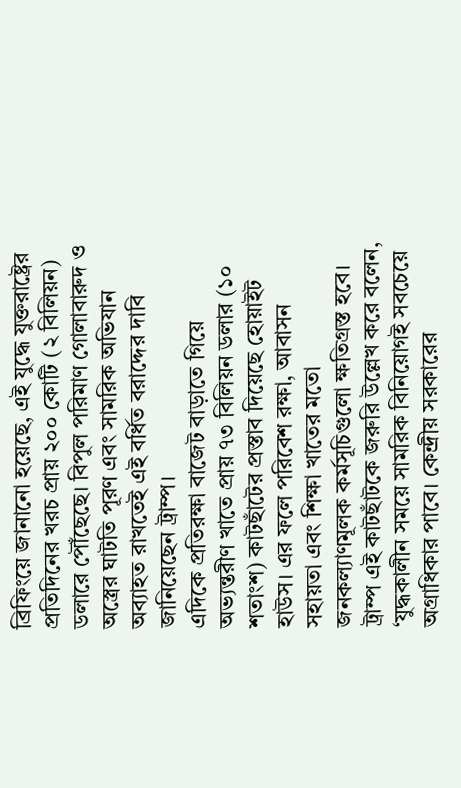ব্রিফিংয়ে জানানো হয়েছে, এই যুদ্ধে যুক্তরাষ্ট্রের প্রতিদিনের খরচ প্রায় ২০০ কোটি (২ বিলিয়ন) ডলারে পৌঁছেছে। বিপুল পরিমাণ গোলাবারুদ ও অস্ত্রের ঘাটতি পূরণ এবং সামরিক অভিযান অব্যাহত রাখতেই এই বর্ধিত বরাদ্দের দাবি জানিয়েছেন ট্রাম্প।
এদিকে প্রতিরক্ষা বাজেট বাড়াতে গিয়ে অভ্যন্তরীণ খাতে প্রায় ৭৩ বিলিয়ন ডলার (১০ শতাংশ) কাটছাঁটের প্রস্তাব দিয়েছে হোয়াইট হাউস। এর ফলে পরিবেশ রক্ষা, আবাসন সহায়তা এবং শিক্ষা খাতের মতো জনকল্যাণমূলক কর্মসূচিগুলো ক্ষতিগ্রস্ত হবে। ট্রাম্প এই কাটছাঁটকে জরুরি উল্লেখ করে বলেন, ‘যুদ্ধকালীন সময়ে সামরিক বিনিয়োগই সবচেয়ে অগ্রাধিকার পাবে। কেন্দ্রীয় সরকারের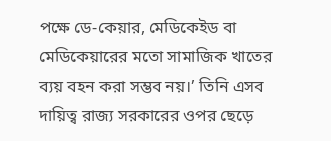পক্ষে ডে-কেয়ার, মেডিকেইড বা মেডিকেয়ারের মতো সামাজিক খাতের ব্যয় বহন করা সম্ভব নয়।’ তিনি এসব দায়িত্ব রাজ্য সরকারের ওপর ছেড়ে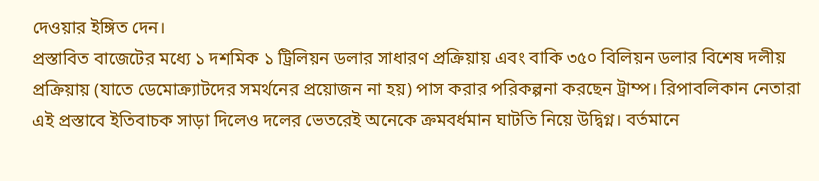দেওয়ার ইঙ্গিত দেন।
প্রস্তাবিত বাজেটের মধ্যে ১ দশমিক ১ ট্রিলিয়ন ডলার সাধারণ প্রক্রিয়ায় এবং বাকি ৩৫০ বিলিয়ন ডলার বিশেষ দলীয় প্রক্রিয়ায় (যাতে ডেমোক্র্যাটদের সমর্থনের প্রয়োজন না হয়) পাস করার পরিকল্পনা করছেন ট্রাম্প। রিপাবলিকান নেতারা এই প্রস্তাবে ইতিবাচক সাড়া দিলেও দলের ভেতরেই অনেকে ক্রমবর্ধমান ঘাটতি নিয়ে উদ্বিগ্ন। বর্তমানে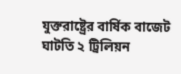যুক্তরাষ্ট্রের বার্ষিক বাজেট ঘাটতি ২ ট্রিলিয়ন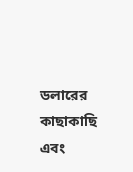ডলারের কাছাকাছি এবং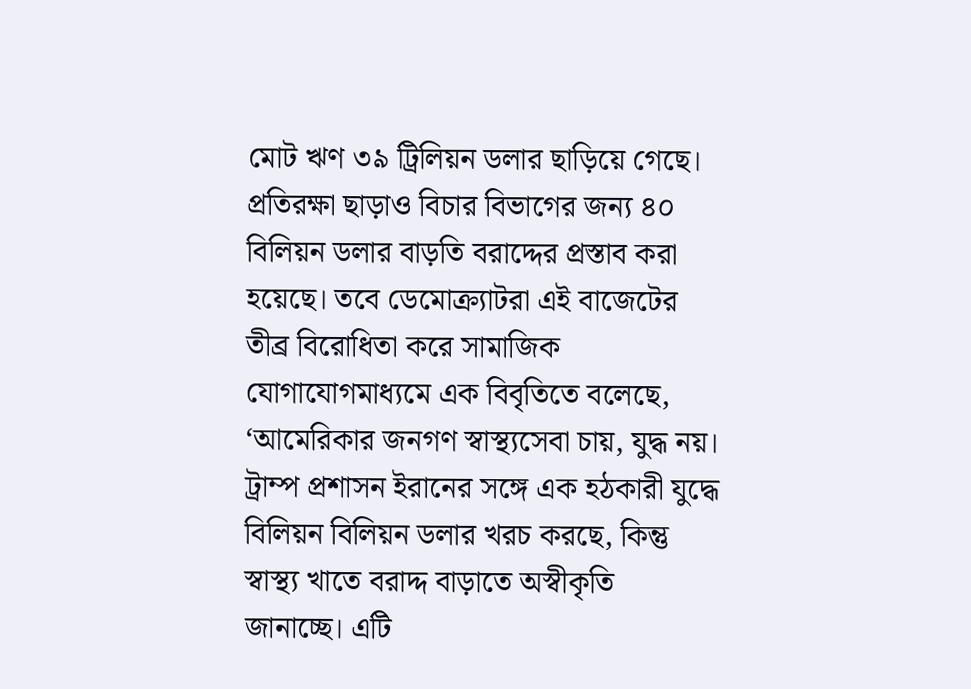মোট ঋণ ৩৯ ট্রিলিয়ন ডলার ছাড়িয়ে গেছে।
প্রতিরক্ষা ছাড়াও বিচার বিভাগের জন্য ৪০ বিলিয়ন ডলার বাড়তি বরাদ্দের প্রস্তাব করা হয়েছে। তবে ডেমোক্র্যাটরা এই বাজেটের তীব্র বিরোধিতা করে সামাজিক যোগাযোগমাধ্যমে এক বিবৃতিতে বলেছে, ‘আমেরিকার জনগণ স্বাস্থ্যসেবা চায়, যুদ্ধ নয়। ট্রাম্প প্রশাসন ইরানের সঙ্গে এক হঠকারী যুদ্ধে বিলিয়ন বিলিয়ন ডলার খরচ করছে, কিন্তু স্বাস্থ্য খাতে বরাদ্দ বাড়াতে অস্বীকৃতি জানাচ্ছে। এটি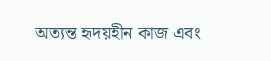অত্যন্ত হৃদয়হীন কাজ এবং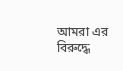আমরা এর বিরুদ্ধে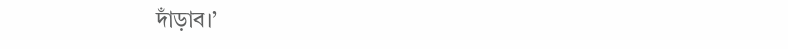দাঁড়াব।’